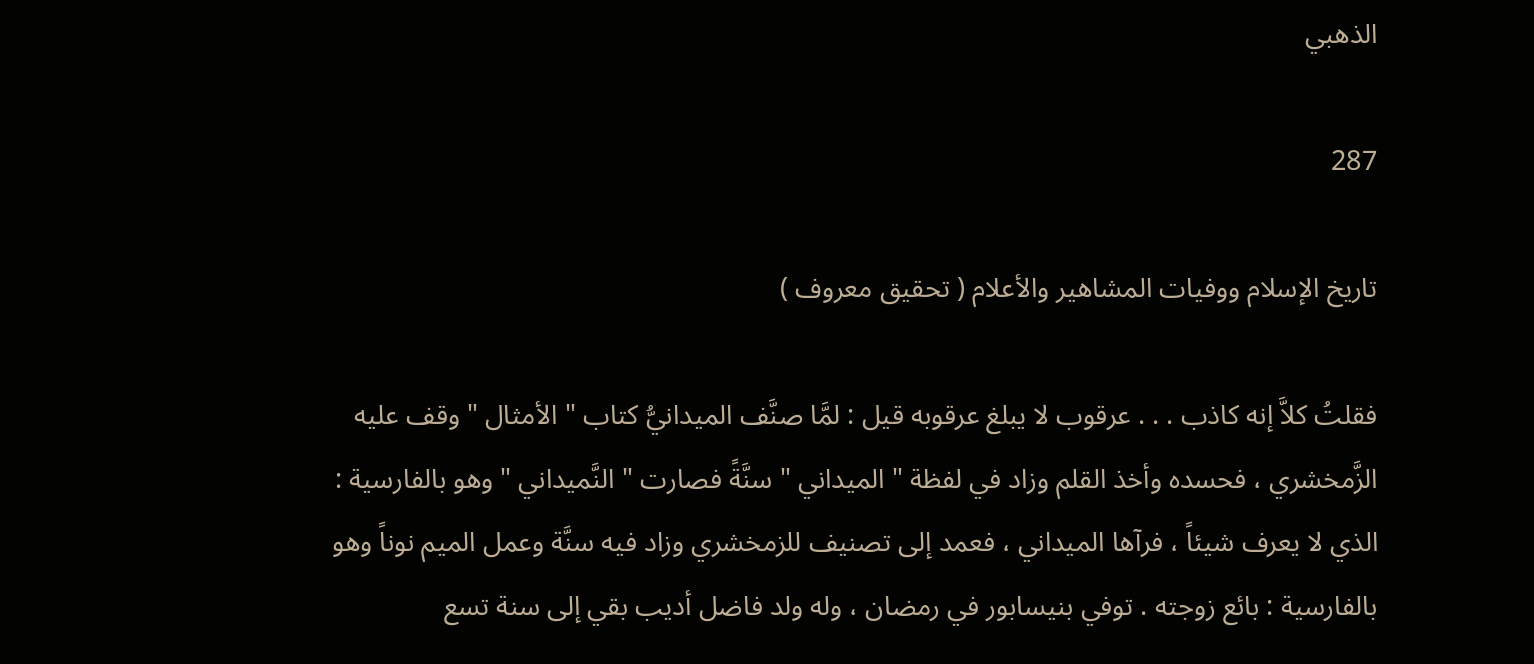الذهبي

287

تاريخ الإسلام ووفيات المشاهير والأعلام ( تحقيق معروف )

فقلتُ كلاَّ إنه كاذب . . . عرقوب لا يبلغ عرقوبه قيل : لمَّا صنَّف الميدانيُّ كتاب " الأمثال " وقف عليه الزَّمخشري ، فحسده وأخذ القلم وزاد في لفظة " الميداني " سنَّةً فصارت " النَّميداني " وهو بالفارسية : الذي لا يعرف شيئاً ، فرآها الميداني ، فعمد إلى تصنيف للزمخشري وزاد فيه سنَّة وعمل الميم نوناً وهو بالفارسية : بائع زوجته . توفي بنيسابور في رمضان ، وله ولد فاضل أديب بقي إلى سنة تسع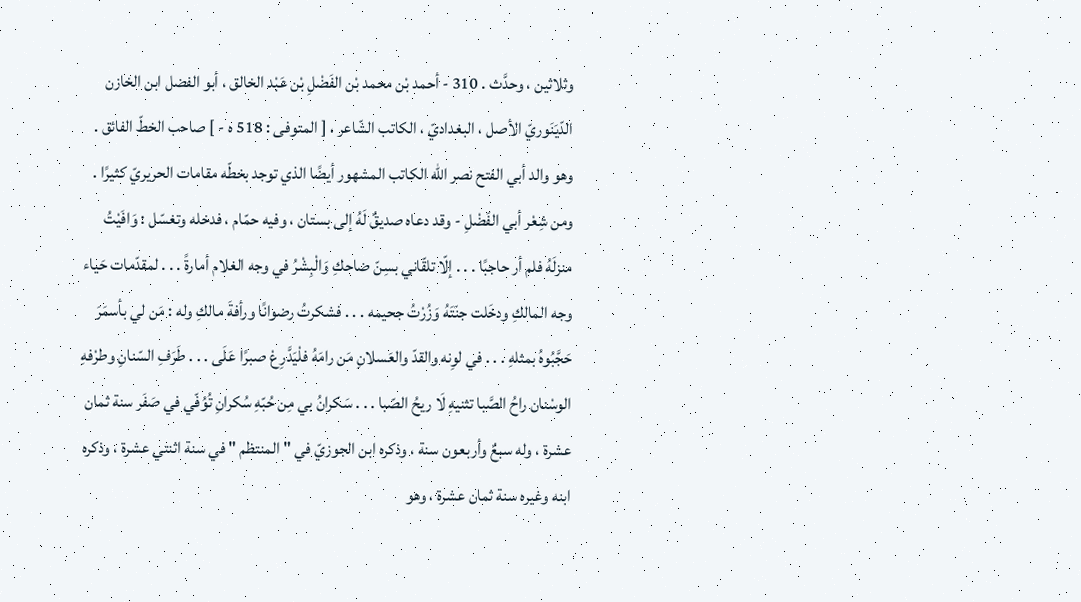وثلاثين ، وحدَّث . 310 - أحمد بْن محمد بْن الفَضْلِ بْن عَبْد الخالق ، أبو الفضل ابن الخازن الدّيَنَوريّ الأصل ، البغداديّ ، الكاتب الشّاعر ، [ المتوفى : 518 ه - ] صاحب الخطّ الفائق . وهو والد أبي الفتح نصر الله الكاتب المشهور أيضًا الذي توجد بخطّه مقامات الحريريّ كثيرًا . ومن شِعْر أبي الفَضْلِ - وقد دعاه صديقٌ لَهُ إلى بستان ، وفيه حمّام ، فدخله وتغسّل : وَافَيْتُ منزلَهُ فلم أر حاجبًا . . . إلّا تلقّاني بسِنّ ضاحكِ وَالْبِشْرُ في وجه الغلام أمارةً . . . لمقدّمات حَياء وجه المالكِ ودخَلت جنّتَهُ وَزُرْتُ جحيمه . . . فشكرتُ رضوانًا ورأفةَ مالكِ وله : مَن لي بأسمَرَ حَجَّبُوهُ بمثلهِ . . . في لوِنه والقدّ والعَسلانِ مَن رامَهُ فلْيَدَّرِعْ صبرًا عَلَى . . . طَرَفِ السّنانِ وطرْفهِ الوسْنان راحُ الصَّبا تثنيهِ لَا ريحُ الصّبا . . . سَكرانُ بي مِن حُبّهِ سُكرانِ تُوُفّي في صَفَر سنة ثمان عشرة ، وله سبعٌ وأربعون سنة ، وذكره ابن الجوزيّ في " المنتظم " في سنة اثنتي عشرة ، وذكره ابنه وغيره سنة ثمان عشرة ، وهو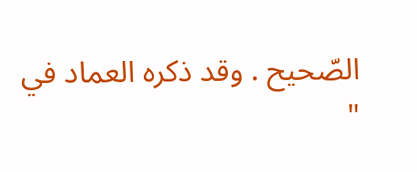الصّحيح . وقد ذكره العماد في "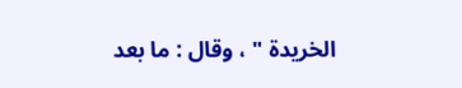الخريدة " ، وقال : ما بعد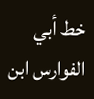خط أبي الفوارس ابن